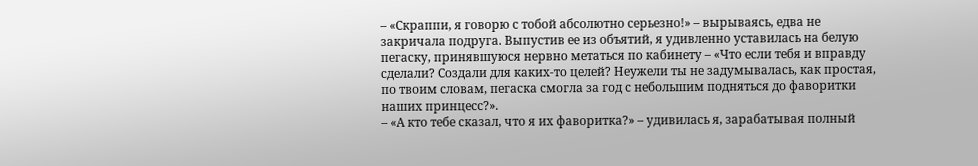– «Скраппи, я говорю с тобой абсолютно серьезно!» – вырываясь, едва не закричала подруга. Выпустив ее из объятий, я удивленно уставилась на белую пегаску, принявшуюся нервно метаться по кабинету – «Что если тебя и вправду сделали? Создали для каких-то целей? Неужели ты не задумывалась, как простая, по твоим словам, пегаска смогла за год с небольшим подняться до фаворитки наших принцесс?».
– «А кто тебе сказал, что я их фаворитка?» – удивилась я, зарабатывая полный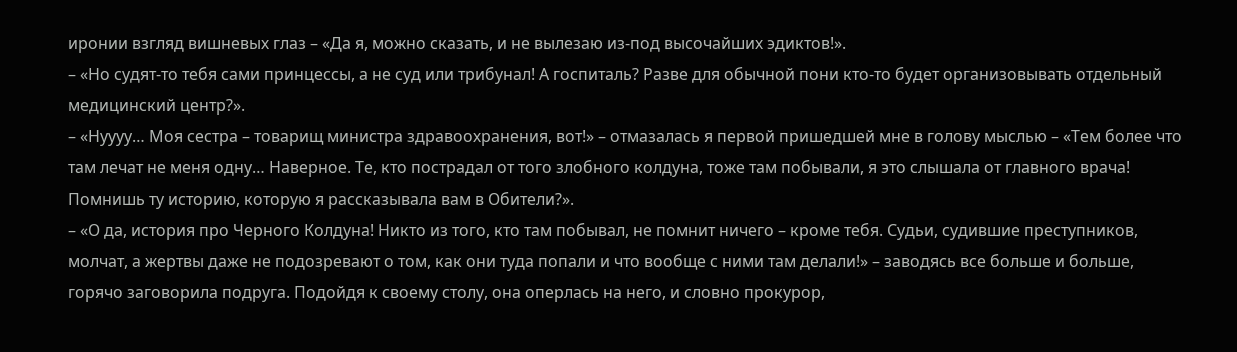иронии взгляд вишневых глаз – «Да я, можно сказать, и не вылезаю из-под высочайших эдиктов!».
– «Но судят-то тебя сами принцессы, а не суд или трибунал! А госпиталь? Разве для обычной пони кто-то будет организовывать отдельный медицинский центр?».
– «Нуууу… Моя сестра – товарищ министра здравоохранения, вот!» – отмазалась я первой пришедшей мне в голову мыслью – «Тем более что там лечат не меня одну… Наверное. Те, кто пострадал от того злобного колдуна, тоже там побывали, я это слышала от главного врача! Помнишь ту историю, которую я рассказывала вам в Обители?».
– «О да, история про Черного Колдуна! Никто из того, кто там побывал, не помнит ничего – кроме тебя. Судьи, судившие преступников, молчат, а жертвы даже не подозревают о том, как они туда попали и что вообще с ними там делали!» – заводясь все больше и больше, горячо заговорила подруга. Подойдя к своему столу, она оперлась на него, и словно прокурор,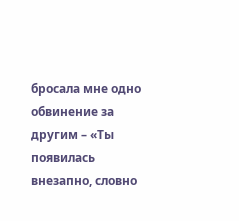бросала мне одно обвинение за другим – «Ты появилась внезапно, словно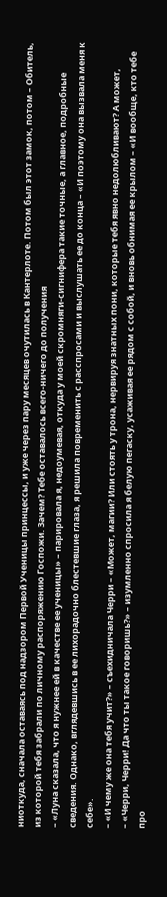ниоткуда, сначала оставаясь под надзором Первой Ученицы принцессы, и уже через пару месяцев очутилась в Кантерлоте. Потом был этот замок, потом – Обитель, из которой тебя забрали по личному распоряжению Госпожи. Зачем? Тебе оставалось всего-ничего до получения
– «Луна сказала, что я нужнее ей в качестве ее ученицы» – парировала я, недоумевая, откуда у моей скромняги-сигнифера такие точные, а главное, подробные сведения. Однако, вглядевшись в ее лихорадочно блестевшие глаза, я решила повременить с расспросами и выслушать ее до конца – «И поэтому она вызвала меня к себе».
– «И чему же она тебя учит?» – съехидничала Черри – «Может, магии? Или стоять у трона, нервируя знатных пони, которые тебя явно недолюбливают? А может,
– «Черри, Черри! Да что ты такое говоришь?» – изумленно спросила я белую пегаску, усаживая ее рядом с собой, и вновь обнимая ее крылом – «И вообще, кто тебе про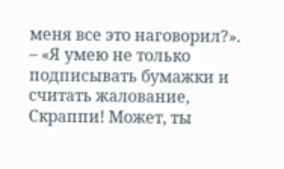меня все это наговорил?».
– «Я умею не только подписывать бумажки и считать жалование, Скраппи! Может, ты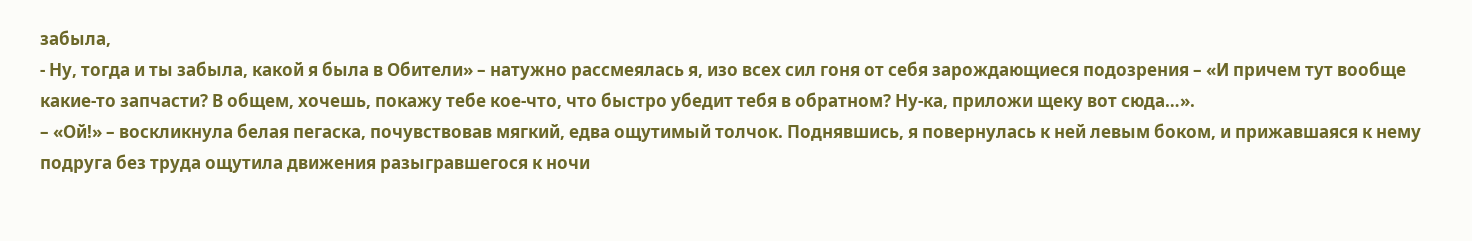забыла,
- Ну, тогда и ты забыла, какой я была в Обители» – натужно рассмеялась я, изо всех сил гоня от себя зарождающиеся подозрения – «И причем тут вообще какие-то запчасти? В общем, хочешь, покажу тебе кое-что, что быстро убедит тебя в обратном? Ну-ка, приложи щеку вот сюда…».
– «Ой!» – воскликнула белая пегаска, почувствовав мягкий, едва ощутимый толчок. Поднявшись, я повернулась к ней левым боком, и прижавшаяся к нему подруга без труда ощутила движения разыгравшегося к ночи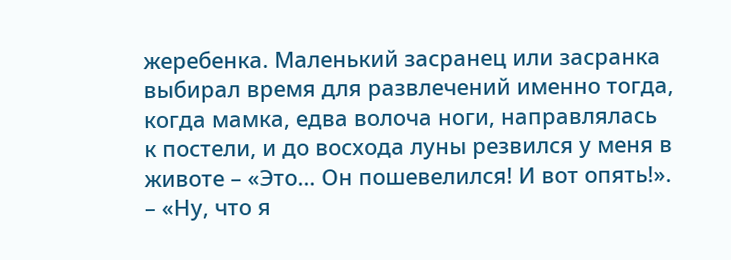жеребенка. Маленький засранец или засранка выбирал время для развлечений именно тогда, когда мамка, едва волоча ноги, направлялась к постели, и до восхода луны резвился у меня в животе – «Это… Он пошевелился! И вот опять!».
– «Ну, что я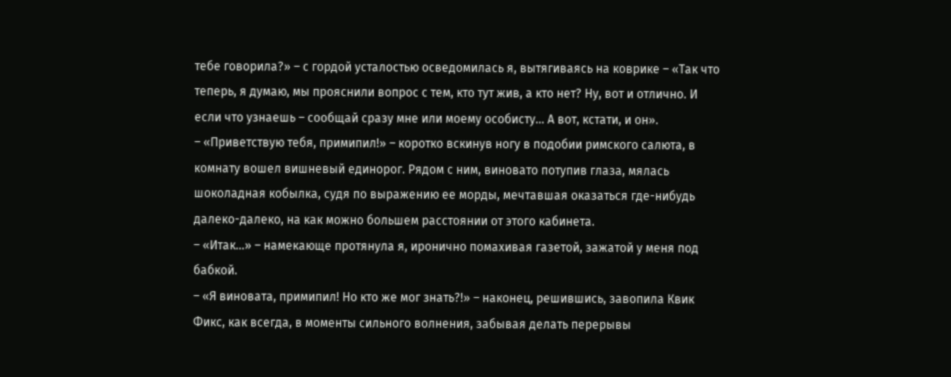тебе говорила?» – с гордой усталостью осведомилась я, вытягиваясь на коврике – «Так что теперь, я думаю, мы прояснили вопрос с тем, кто тут жив, а кто нет? Ну, вот и отлично. И если что узнаешь – сообщай сразу мне или моему особисту… А вот, кстати, и он».
– «Приветствую тебя, примипил!» – коротко вскинув ногу в подобии римского салюта, в комнату вошел вишневый единорог. Рядом с ним, виновато потупив глаза, мялась шоколадная кобылка, судя по выражению ее морды, мечтавшая оказаться где-нибудь далеко-далеко, на как можно большем расстоянии от этого кабинета.
– «Итак…» – намекающе протянула я, иронично помахивая газетой, зажатой у меня под бабкой.
– «Я виновата, примипил! Но кто же мог знать?!» – наконец, решившись, завопила Квик Фикс, как всегда, в моменты сильного волнения, забывая делать перерывы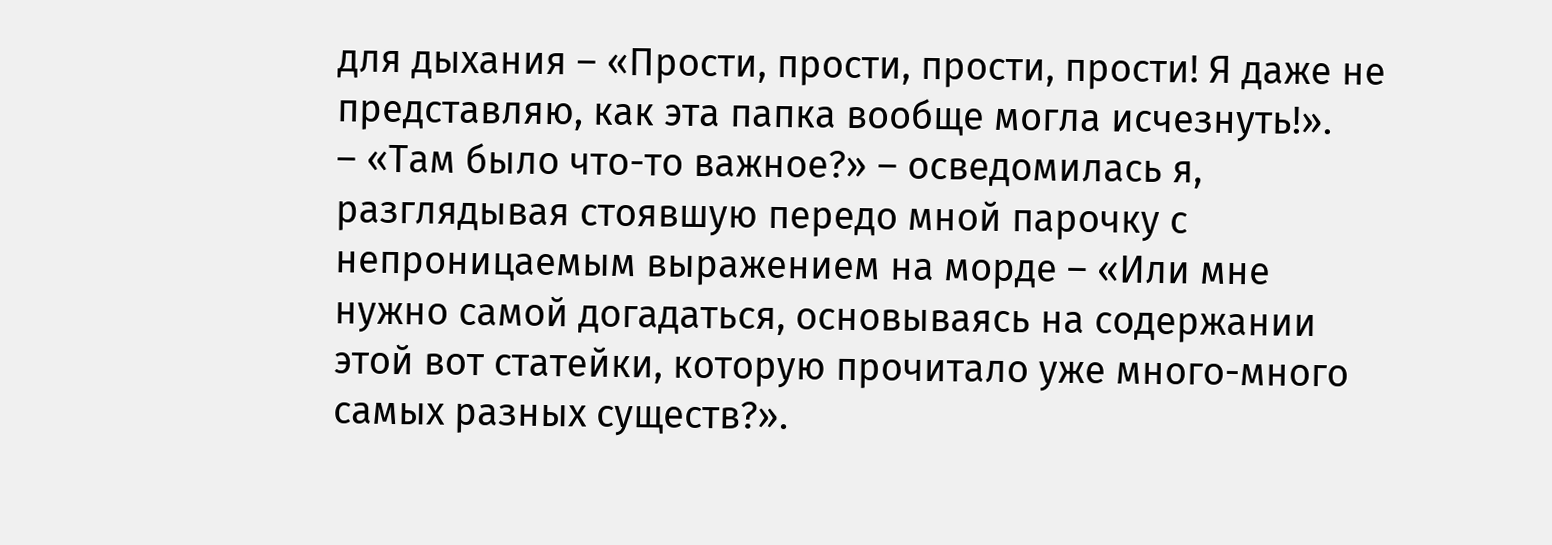для дыхания – «Прости, прости, прости, прости! Я даже не представляю, как эта папка вообще могла исчезнуть!».
– «Там было что-то важное?» – осведомилась я, разглядывая стоявшую передо мной парочку с непроницаемым выражением на морде – «Или мне нужно самой догадаться, основываясь на содержании этой вот статейки, которую прочитало уже много-много самых разных существ?».